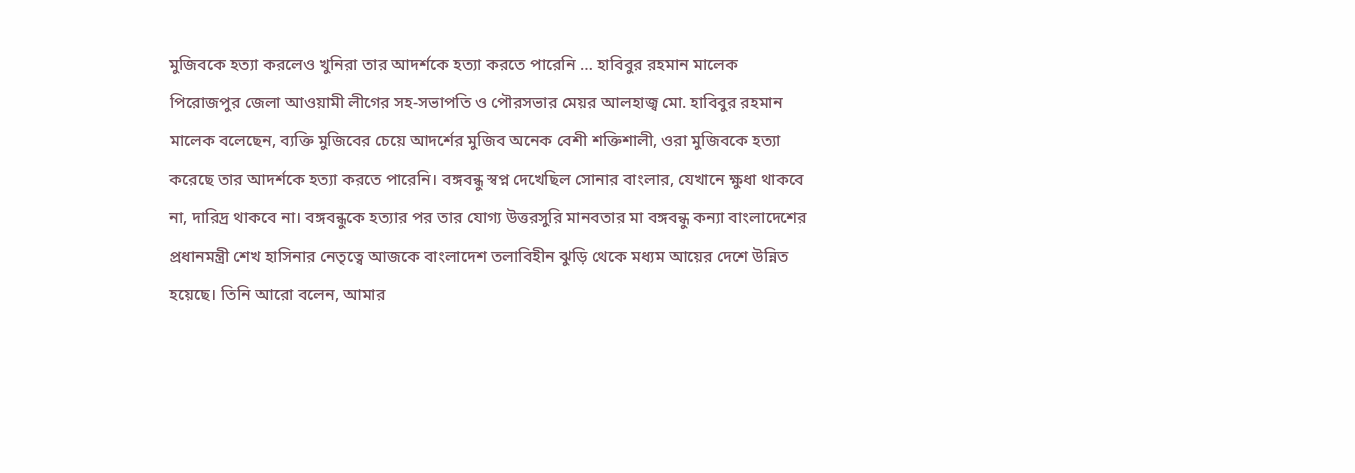মুজিবকে হত্যা করলেও খুনিরা তার আদর্শকে হত্যা করতে পারেনি … হাবিবুর রহমান মালেক
পিরোজপুর জেলা আওয়ামী লীগের সহ-সভাপতি ও পৌরসভার মেয়র আলহাজ্ব মো. হাবিবুর রহমান মালেক বলেছেন, ব্যক্তি মুজিবের চেয়ে আদর্শের মুজিব অনেক বেশী শক্তিশালী, ওরা মুজিবকে হত্যা করেছে তার আদর্শকে হত্যা করতে পারেনি। বঙ্গবন্ধু স্বপ্ন দেখেছিল সোনার বাংলার, যেখানে ক্ষুধা থাকবে না, দারিদ্র থাকবে না। বঙ্গবন্ধুকে হত্যার পর তার যোগ্য উত্তরসুরি মানবতার মা বঙ্গবন্ধু কন্যা বাংলাদেশের প্রধানমন্ত্রী শেখ হাসিনার নেতৃত্বে আজকে বাংলাদেশ তলাবিহীন ঝুড়ি থেকে মধ্যম আয়ের দেশে উন্নিত হয়েছে। তিনি আরো বলেন, আমার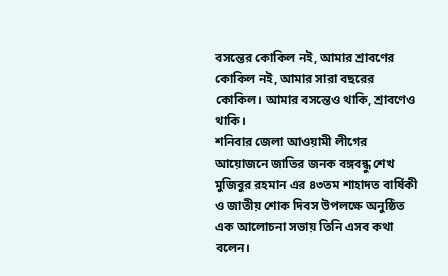বসন্তের কোকিল নই, আমার শ্রাবণের কোকিল নই, আমার সারা বছরের কোকিল। আমার বসন্তেও থাকি, শ্রাবণেও থাকি।
শনিবার জেলা আওয়ামী লীগের আয়োজনে জাতির জনক বঙ্গবন্ধু শেখ মুজিবুর রহমান এর ৪৩তম শাহাদত বার্ষিকী ও জাতীয় শোক দিবস উপলক্ষে অনুষ্ঠিত এক আলোচনা সভায় তিনি এসব কথা বলেন।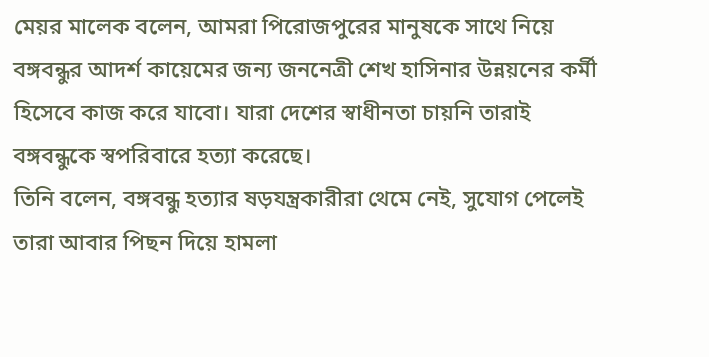মেয়র মালেক বলেন, আমরা পিরোজপুরের মানুষকে সাথে নিয়ে বঙ্গবন্ধুর আদর্শ কায়েমের জন্য জননেত্রী শেখ হাসিনার উন্নয়নের কর্মী হিসেবে কাজ করে যাবো। যারা দেশের স্বাধীনতা চায়নি তারাই বঙ্গবন্ধুকে স্বপরিবারে হত্যা করেছে।
তিনি বলেন, বঙ্গবন্ধু হত্যার ষড়যন্ত্রকারীরা থেমে নেই, সুযোগ পেলেই তারা আবার পিছন দিয়ে হামলা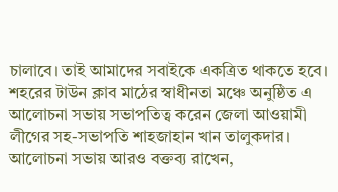চালাবে। তাই আমাদের সবাইকে একত্রিত থাকতে হবে।
শহরের টাউন ক্লাব মাঠের স্বাধীনতা মঞ্চে অনুষ্ঠিত এ আলোচনা সভায় সভাপতিত্ব করেন জেলা আওয়ামী লীগের সহ-সভাপতি শাহজাহান খান তালুকদার।
আলোচনা সভায় আরও বক্তব্য রাখেন,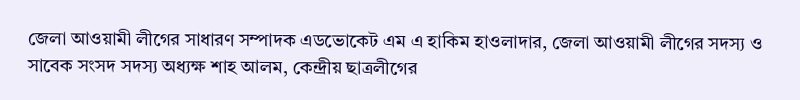জেলা আওয়ামী লীগের সাধারণ সম্পাদক এডভোকেট এম এ হাকিম হাওলাদার, জেলা আওয়ামী লীগের সদস্য ও সাবেক সংসদ সদস্য অধ্যক্ষ শাহ আলম, কেন্দ্রীয় ছাত্রলীগের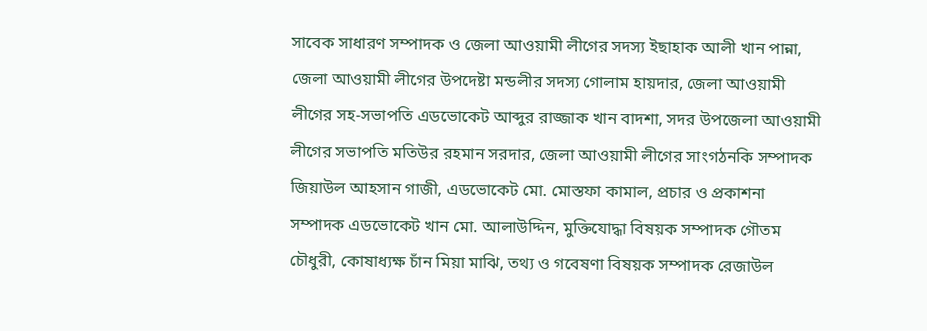সাবেক সাধারণ সম্পাদক ও জেলা আওয়ামী লীগের সদস্য ইছাহাক আলী খান পান্না, জেলা আওয়ামী লীগের উপদেষ্টা মন্ডলীর সদস্য গোলাম হায়দার, জেলা আওয়ামী লীগের সহ-সভাপতি এডভোকেট আব্দুর রাজ্জাক খান বাদশা, সদর উপজেলা আওয়ামী লীগের সভাপতি মতিউর রহমান সরদার, জেলা আওয়ামী লীগের সাংগঠনকি সম্পাদক জিয়াউল আহসান গাজী, এডভোকেট মো. মোস্তফা কামাল, প্রচার ও প্রকাশনা সম্পাদক এডভোকেট খান মো. আলাউদ্দিন, মুক্তিযোদ্ধা বিষয়ক সম্পাদক গৌতম চৌধুরী, কোষাধ্যক্ষ চাঁন মিয়া মাঝি, তথ্য ও গবেষণা বিষয়ক সম্পাদক রেজাউল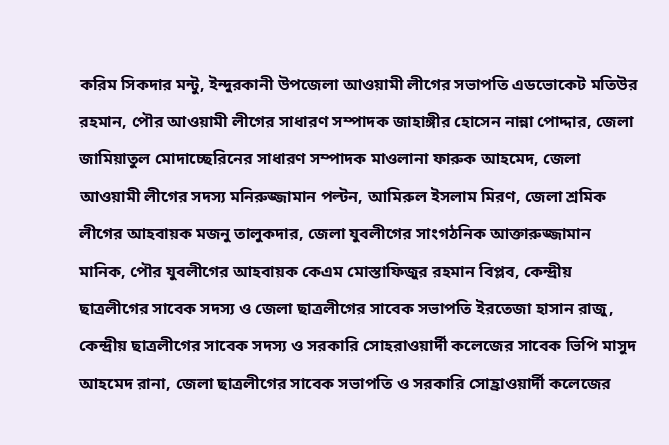করিম সিকদার মন্টু, ইন্দুরকানী উপজেলা আওয়ামী লীগের সভাপতি এডভোকেট মতিউর রহমান, পৌর আওয়ামী লীগের সাধারণ সম্পাদক জাহাঙ্গীর হোসেন নান্না পোদ্দার, জেলা জামিয়াতুল মোদাচ্ছেরিনের সাধারণ সম্পাদক মাওলানা ফারুক আহমেদ, জেলা আওয়ামী লীগের সদস্য মনিরুজ্জামান পল্টন, আমিরুল ইসলাম মিরণ, জেলা শ্রমিক লীগের আহবায়ক মজনু তালুকদার, জেলা যুবলীগের সাংগঠনিক আক্তারুজ্জামান মানিক, পৌর যুবলীগের আহবায়ক কেএম মোস্তাফিজুর রহমান বিপ্লব, কেন্দ্রীয় ছাত্রলীগের সাবেক সদস্য ও জেলা ছাত্রলীগের সাবেক সভাপতি ইরতেজা হাসান রাজু, কেন্দ্রীয় ছাত্রলীগের সাবেক সদস্য ও সরকারি সোহরাওয়ার্দী কলেজের সাবেক ভিপি মাসুদ আহমেদ রানা, জেলা ছাত্রলীগের সাবেক সভাপতি ও সরকারি সোহ্রাওয়ার্দী কলেজের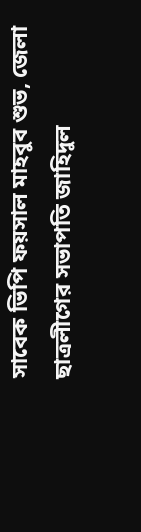সাবেক ভিপি ফয়সাল মাহবুব শুভ, জেলা ছাত্রলীগের সভাপতি জাহিদুল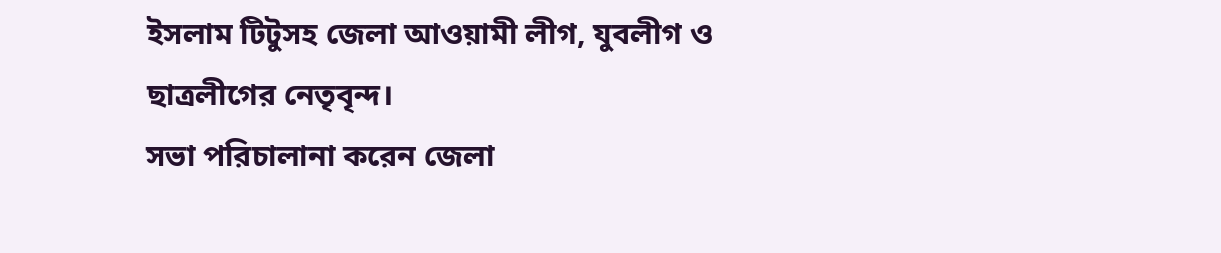ইসলাম টিটুসহ জেলা আওয়ামী লীগ, যুবলীগ ও ছাত্রলীগের নেতৃবৃন্দ।
সভা পরিচালানা করেন জেলা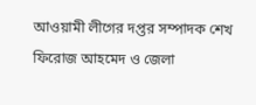আওয়ামী লীগের দপ্তর সম্পাদক শেখ ফিরোজ আহমেদ ও জেলা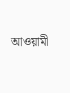আওয়ামী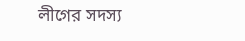লীগের সদস্য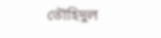তৌহিদুল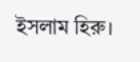ইসলাম হিরু।